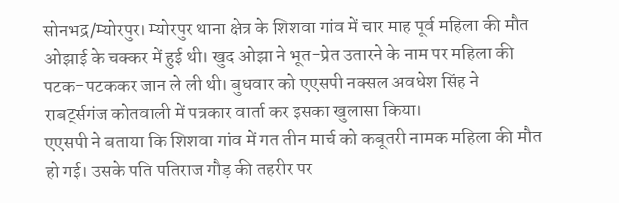सोनभद्र/म्योरपुर। म्योरपुर थाना क्षेत्र के शिशवा गांव में चार माह पूर्व महिला की मौत ओझाई के चक्कर में हुई थी। खुद ओझा ने भूत-प्रेत उतारने के नाम पर महिला की पटक-पटककर जान ले ली थी। बुधवार को एएसपी नक्सल अवधेश सिंह ने राबर्ट्सगंज कोतवाली में पत्रकार वार्ता कर इसका खुलासा किया।
एएसपी ने बताया कि शिशवा गांव में गत तीन मार्च को कबूतरी नामक महिला की मौत हो गई। उसके पति पतिराज गौड़ की तहरीर पर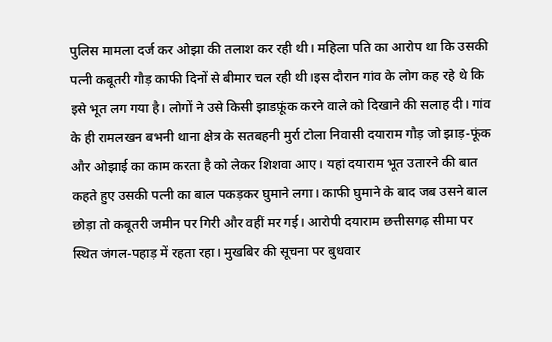पुलिस मामला दर्ज कर ओझा की तलाश कर रही थी। महिला पति का आरोप था कि उसकी पत्नी कबूतरी गौड़ काफी दिनों से बीमार चल रही थी।इस दौरान गांव के लोग कह रहे थे कि इसे भूत लग गया है। लोगों ने उसे किसी झाडफ़ूंक करने वाले को दिखाने की सलाह दी। गांव के ही रामलखन बभनी थाना क्षेत्र के सतबहनी मुर्रा टोला निवासी दयाराम गौड़ जो झाड़-फूंक और ओझाई का काम करता है को लेकर शिशवा आए। यहां दयाराम भूत उतारने की बात कहते हुए उसकी पत्नी का बाल पकड़कर घुमाने लगा। काफी घुमाने के बाद जब उसने बाल छोड़ा तो कबूतरी जमीन पर गिरी और वहीं मर गई। आरोपी दयाराम छत्तीसगढ़ सीमा पर स्थित जंगल-पहाड़ में रहता रहा। मुखबिर की सूचना पर बुधवार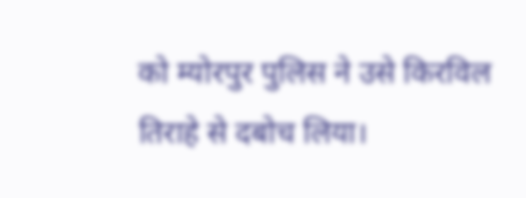को म्योरपुर पुलिस ने उसे किरविल तिराहे से दबोच लिया।